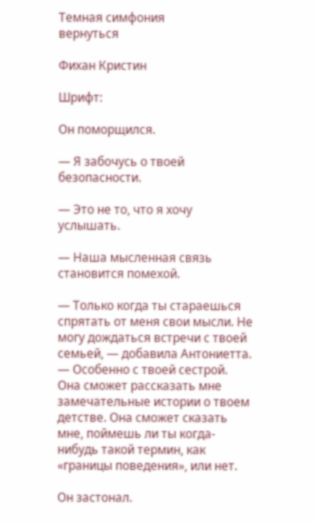Темная симфония
вернуться

Фихан Кристин

Шрифт:

Он поморщился.

— Я забочусь о твоей безопасности.

— Это не то, что я хочу услышать.

— Наша мысленная связь становится помехой.

— Только когда ты стараешься спрятать от меня свои мысли. Не могу дождаться встречи с твоей семьей, — добавила Антониетта. — Особенно с твоей сестрой. Она сможет рассказать мне замечательные истории о твоем детстве. Она сможет сказать мне, поймешь ли ты когда-нибудь такой термин, как «границы поведения», или нет.

Он застонал.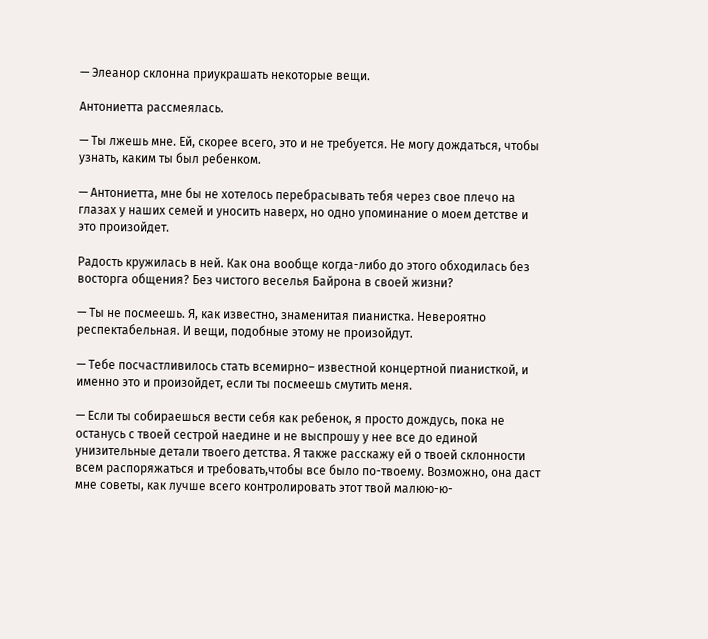— Элеанор склонна приукрашать некоторые вещи.

Антониетта рассмеялась.

— Ты лжешь мне. Ей, скорее всего, это и не требуется. Не могу дождаться, чтобы узнать, каким ты был ребенком.

— Антониетта, мне бы не хотелось перебрасывать тебя через свое плечо на глазах у наших семей и уносить наверх, но одно упоминание о моем детстве и это произойдет.

Радость кружилась в ней. Как она вообще когда-либо до этого обходилась без восторга общения? Без чистого веселья Байрона в своей жизни?

— Ты не посмеешь. Я, как известно, знаменитая пианистка. Невероятно респектабельная. И вещи, подобные этому не произойдут.

— Тебе посчастливилось стать всемирно– известной концертной пианисткой, и именно это и произойдет, если ты посмеешь смутить меня.

— Если ты собираешься вести себя как ребенок, я просто дождусь, пока не останусь с твоей сестрой наедине и не выспрошу у нее все до единой унизительные детали твоего детства. Я также расскажу ей о твоей склонности всем распоряжаться и требовать,чтобы все было по-твоему. Возможно, она даст мне советы, как лучше всего контролировать этот твой малюю-ю-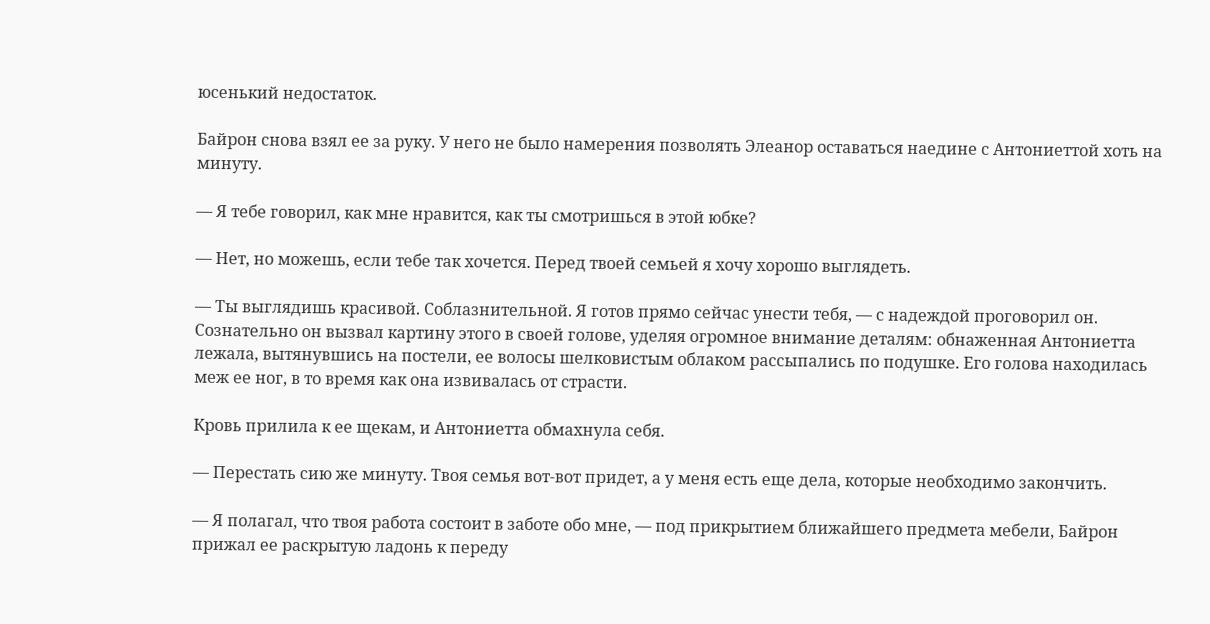юсенький недостаток.

Байрон снова взял ее за руку. У него не было намерения позволять Элеанор оставаться наедине с Антониеттой хоть на минуту.

— Я тебе говорил, как мне нравится, как ты смотришься в этой юбке?

— Нет, но можешь, если тебе так хочется. Перед твоей семьей я хочу хорошо выглядеть.

— Ты выглядишь красивой. Соблазнительной. Я готов прямо сейчас унести тебя, — с надеждой проговорил он. Сознательно он вызвал картину этого в своей голове, уделяя огромное внимание деталям: обнаженная Антониетта лежала, вытянувшись на постели, ее волосы шелковистым облаком рассыпались по подушке. Его голова находилась меж ее ног, в то время как она извивалась от страсти.

Кровь прилила к ее щекам, и Антониетта обмахнула себя.

— Перестать сию же минуту. Твоя семья вот-вот придет, а у меня есть еще дела, которые необходимо закончить.

— Я полагал, что твоя работа состоит в заботе обо мне, — под прикрытием ближайшего предмета мебели, Байрон прижал ее раскрытую ладонь к переду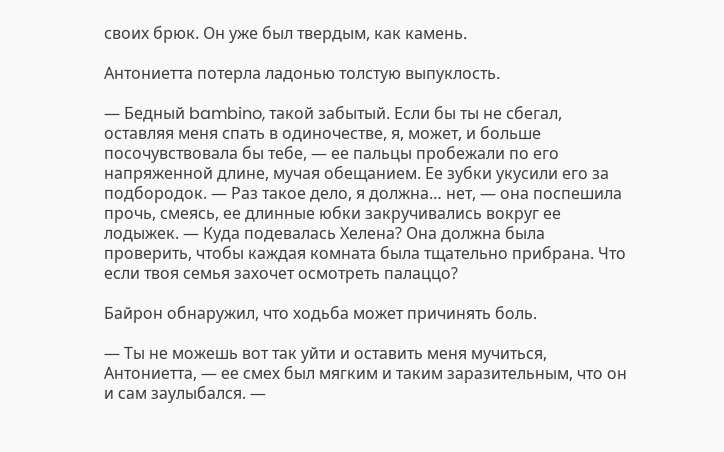своих брюк. Он уже был твердым, как камень.

Антониетта потерла ладонью толстую выпуклость.

— Бедный bambino, такой забытый. Если бы ты не сбегал, оставляя меня спать в одиночестве, я, может, и больше посочувствовала бы тебе, — ее пальцы пробежали по его напряженной длине, мучая обещанием. Ее зубки укусили его за подбородок. — Раз такое дело, я должна… нет, — она поспешила прочь, смеясь, ее длинные юбки закручивались вокруг ее лодыжек. — Куда подевалась Хелена? Она должна была проверить, чтобы каждая комната была тщательно прибрана. Что если твоя семья захочет осмотреть палаццо?

Байрон обнаружил, что ходьба может причинять боль.

— Ты не можешь вот так уйти и оставить меня мучиться, Антониетта, — ее смех был мягким и таким заразительным, что он и сам заулыбался. —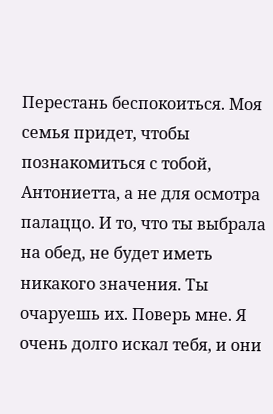Перестань беспокоиться. Моя семья придет, чтобы познакомиться с тобой, Антониетта, а не для осмотра палаццо. И то, что ты выбрала на обед, не будет иметь никакого значения. Ты очаруешь их. Поверь мне. Я очень долго искал тебя, и они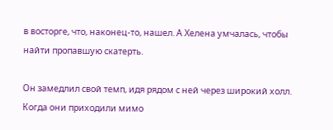в восторге, что, наконец-то, нашел. А Хелена умчалась, чтобы найти пропавшую скатерть.

Он замедлил свой темп, идя рядом с ней через широкий холл. Когда они приходили мимо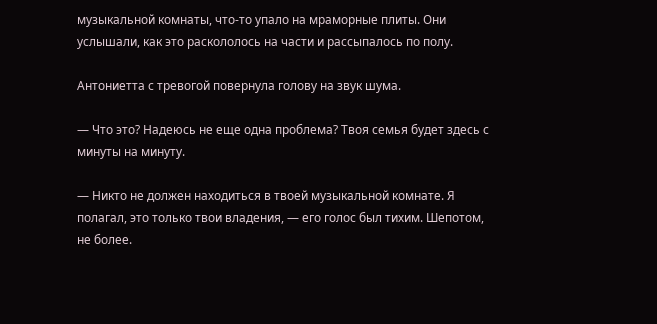музыкальной комнаты, что-то упало на мраморные плиты. Они услышали, как это раскололось на части и рассыпалось по полу.

Антониетта с тревогой повернула голову на звук шума.

— Что это? Надеюсь не еще одна проблема? Твоя семья будет здесь с минуты на минуту.

— Никто не должен находиться в твоей музыкальной комнате. Я полагал, это только твои владения, — его голос был тихим. Шепотом, не более.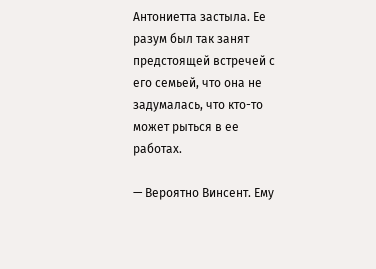Антониетта застыла. Ее разум был так занят предстоящей встречей с его семьей, что она не задумалась, что кто-то может рыться в ее работах.

— Вероятно Винсент. Ему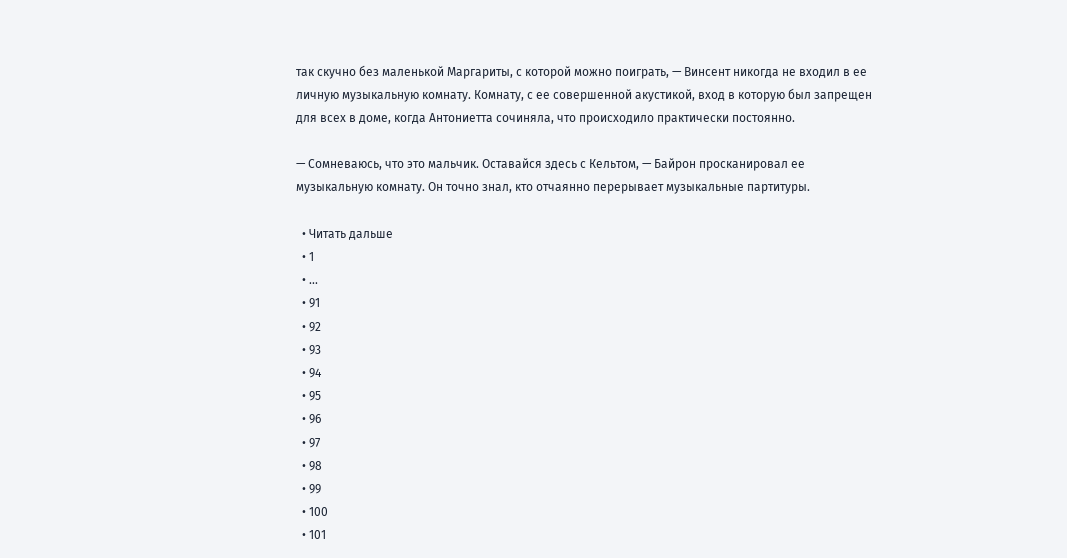так скучно без маленькой Маргариты, с которой можно поиграть, — Винсент никогда не входил в ее личную музыкальную комнату. Комнату, с ее совершенной акустикой, вход в которую был запрещен для всех в доме, когда Антониетта сочиняла, что происходило практически постоянно.

— Сомневаюсь, что это мальчик. Оставайся здесь с Кельтом, — Байрон просканировал ее музыкальную комнату. Он точно знал, кто отчаянно перерывает музыкальные партитуры.

  • Читать дальше
  • 1
  • ...
  • 91
  • 92
  • 93
  • 94
  • 95
  • 96
  • 97
  • 98
  • 99
  • 100
  • 101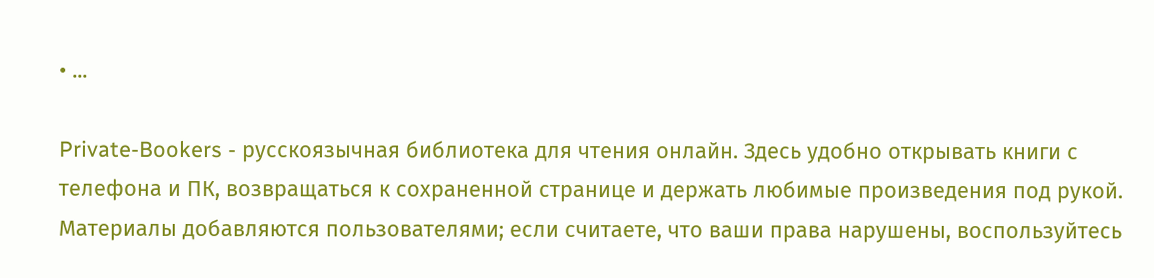• ...

Private-Bookers - русскоязычная библиотека для чтения онлайн. Здесь удобно открывать книги с телефона и ПК, возвращаться к сохраненной странице и держать любимые произведения под рукой. Материалы добавляются пользователями; если считаете, что ваши права нарушены, воспользуйтесь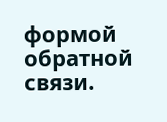формой обратной связи.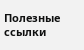Полезные ссылки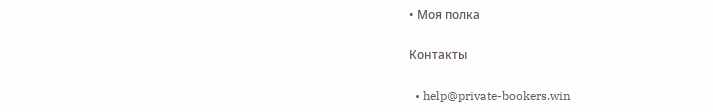• Моя полка

Контакты

  • help@private-bookers.win